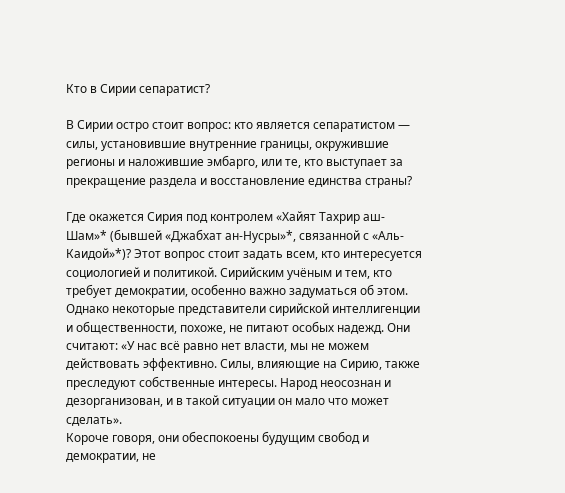Кто в Сирии сепаратист?

В Сирии остро стоит вопрос: кто является сепаратистом — силы, установившие внутренние границы, окружившие регионы и наложившие эмбарго, или те, кто выступает за прекращение раздела и восстановление единства страны?

Где окажется Сирия под контролем «Хайят Тахрир аш-Шам»* (бывшей «Джабхат ан-Нусры»*, связанной с «Аль-Каидой»*)? Этот вопрос стоит задать всем, кто интересуется социологией и политикой. Сирийским учёным и тем, кто требует демократии, особенно важно задуматься об этом. Однако некоторые представители сирийской интеллигенции и общественности, похоже, не питают особых надежд. Они считают: «У нас всё равно нет власти, мы не можем действовать эффективно. Силы, влияющие на Сирию, также преследуют собственные интересы. Народ неосознан и дезорганизован, и в такой ситуации он мало что может сделать».
Короче говоря, они обеспокоены будущим свобод и демократии, не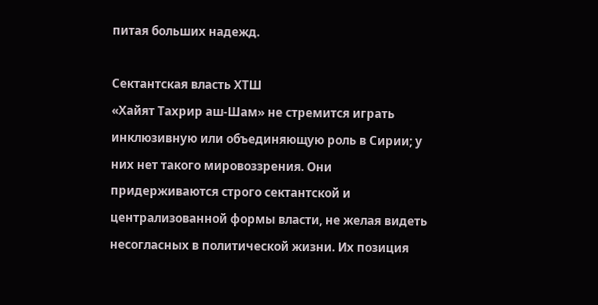питая больших надежд.

Сектантская власть ХТШ
«Хайят Тахрир аш-Шам» не стремится играть инклюзивную или объединяющую роль в Сирии; у них нет такого мировоззрения. Они придерживаются строго сектантской и централизованной формы власти, не желая видеть несогласных в политической жизни. Их позиция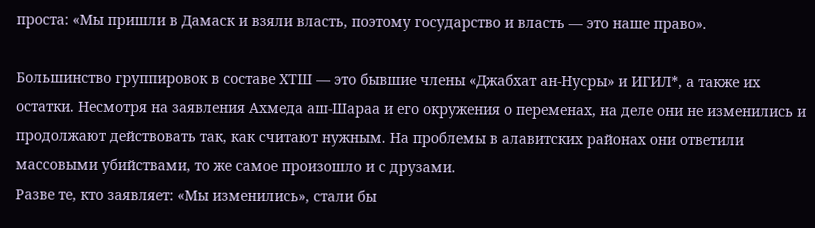проста: «Мы пришли в Дамаск и взяли власть, поэтому государство и власть — это наше право».

Большинство группировок в составе ХТШ — это бывшие члены «Джабхат ан-Нусры» и ИГИЛ*, а также их остатки. Несмотря на заявления Ахмеда аш-Шараа и его окружения о переменах, на деле они не изменились и продолжают действовать так, как считают нужным. На проблемы в алавитских районах они ответили массовыми убийствами, то же самое произошло и с друзами.
Разве те, кто заявляет: «Мы изменились», стали бы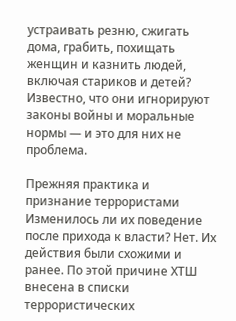устраивать резню, сжигать дома, грабить, похищать женщин и казнить людей, включая стариков и детей? Известно, что они игнорируют законы войны и моральные нормы — и это для них не проблема.

Прежняя практика и признание террористами
Изменилось ли их поведение после прихода к власти? Нет. Их действия были схожими и ранее. По этой причине ХТШ внесена в списки террористических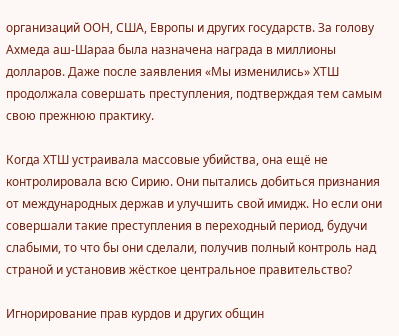организаций ООН, США, Европы и других государств. За голову Ахмеда аш-Шараа была назначена награда в миллионы долларов. Даже после заявления «Мы изменились» ХТШ продолжала совершать преступления, подтверждая тем самым свою прежнюю практику.

Когда ХТШ устраивала массовые убийства, она ещё не контролировала всю Сирию. Они пытались добиться признания от международных держав и улучшить свой имидж. Но если они совершали такие преступления в переходный период, будучи слабыми, то что бы они сделали, получив полный контроль над страной и установив жёсткое центральное правительство?

Игнорирование прав курдов и других общин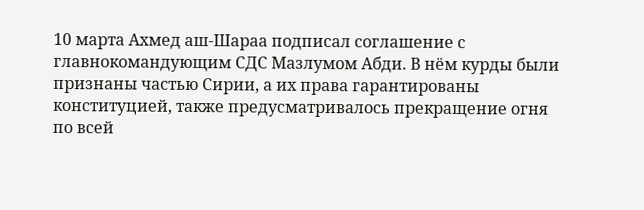10 марта Ахмед аш-Шараа подписал соглашение с главнокомандующим СДС Мазлумом Абди. В нём курды были признаны частью Сирии, а их права гарантированы конституцией, также предусматривалось прекращение огня по всей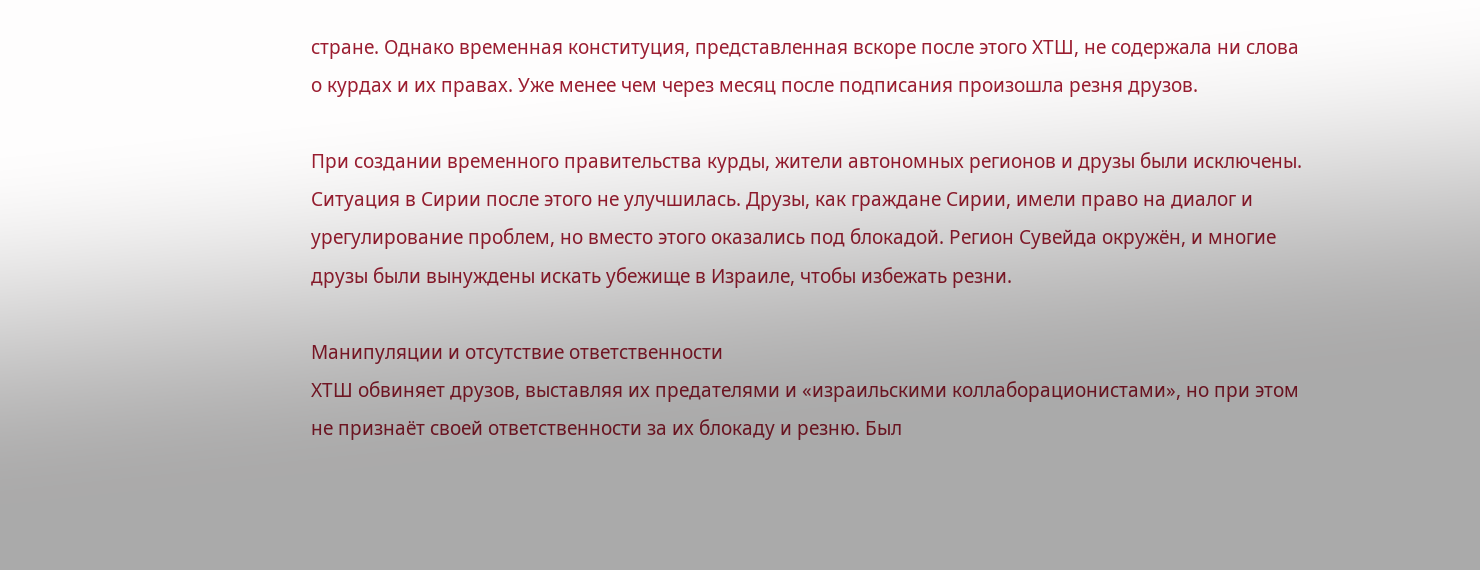стране. Однако временная конституция, представленная вскоре после этого ХТШ, не содержала ни слова о курдах и их правах. Уже менее чем через месяц после подписания произошла резня друзов.

При создании временного правительства курды, жители автономных регионов и друзы были исключены. Ситуация в Сирии после этого не улучшилась. Друзы, как граждане Сирии, имели право на диалог и урегулирование проблем, но вместо этого оказались под блокадой. Регион Сувейда окружён, и многие друзы были вынуждены искать убежище в Израиле, чтобы избежать резни.

Манипуляции и отсутствие ответственности
ХТШ обвиняет друзов, выставляя их предателями и «израильскими коллаборационистами», но при этом не признаёт своей ответственности за их блокаду и резню. Был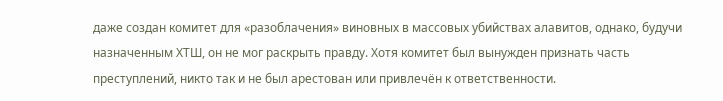даже создан комитет для «разоблачения» виновных в массовых убийствах алавитов, однако, будучи назначенным ХТШ, он не мог раскрыть правду. Хотя комитет был вынужден признать часть преступлений, никто так и не был арестован или привлечён к ответственности.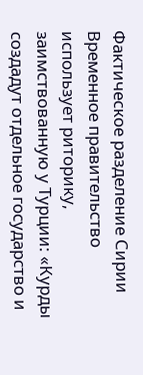Фактическое разделение Сирии
Временное правительство использует риторику, заимствованную у Турции: «Курды создадут отдельное государство и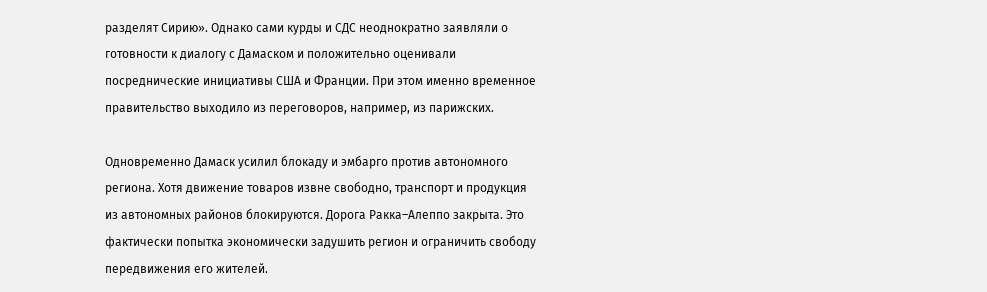разделят Сирию». Однако сами курды и СДС неоднократно заявляли о готовности к диалогу с Дамаском и положительно оценивали посреднические инициативы США и Франции. При этом именно временное правительство выходило из переговоров, например, из парижских.

Одновременно Дамаск усилил блокаду и эмбарго против автономного региона. Хотя движение товаров извне свободно, транспорт и продукция из автономных районов блокируются. Дорога Ракка–Алеппо закрыта. Это фактически попытка экономически задушить регион и ограничить свободу передвижения его жителей.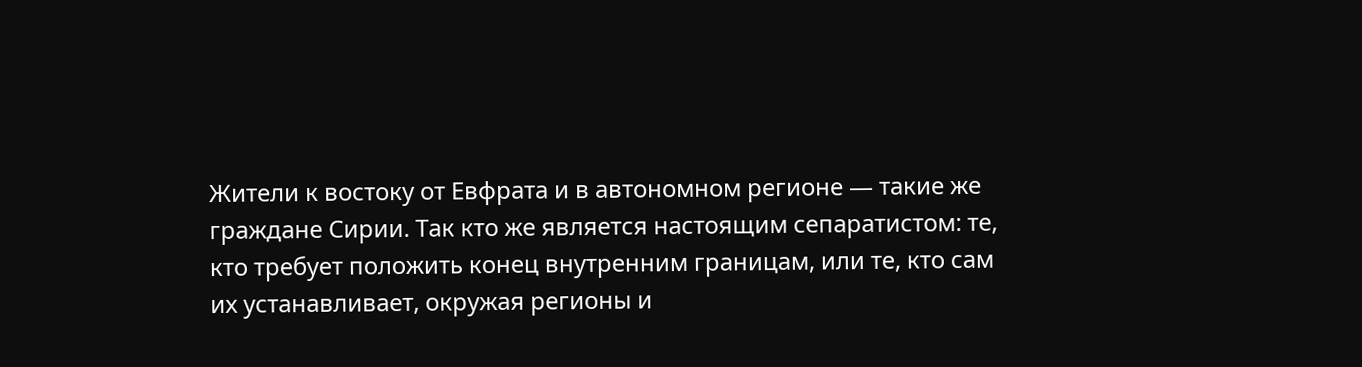Жители к востоку от Евфрата и в автономном регионе — такие же граждане Сирии. Так кто же является настоящим сепаратистом: те, кто требует положить конец внутренним границам, или те, кто сам их устанавливает, окружая регионы и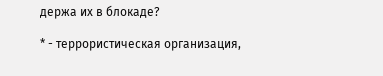держа их в блокаде?

* - террористическая организация,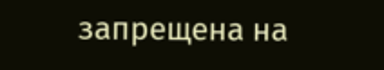запрещена на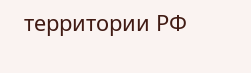территории РФ